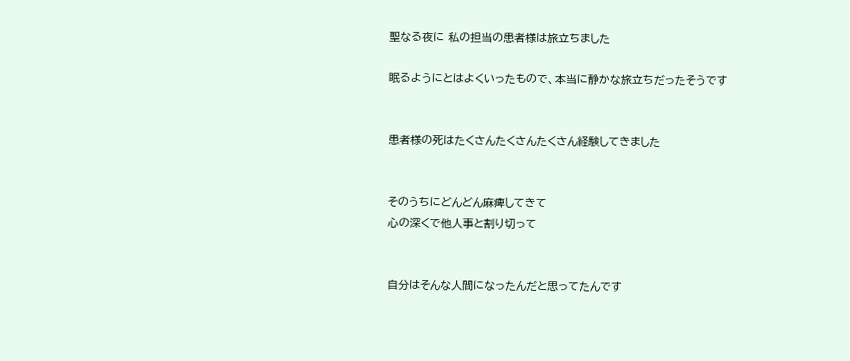聖なる夜に 私の担当の患者様は旅立ちました

眠るようにとはよくいったもので、本当に静かな旅立ちだったそうです


患者様の死はたくさんたくさんたくさん経験してきました


そのうちにどんどん麻痺してきて
心の深くで他人事と割り切って


自分はそんな人間になったんだと思ってたんです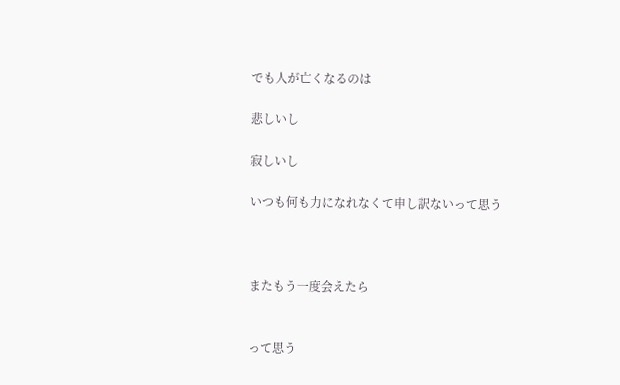でも人が亡くなるのは

悲しいし

寂しいし

いつも何も力になれなくて申し訳ないって思う



またもう一度会えたら


って思う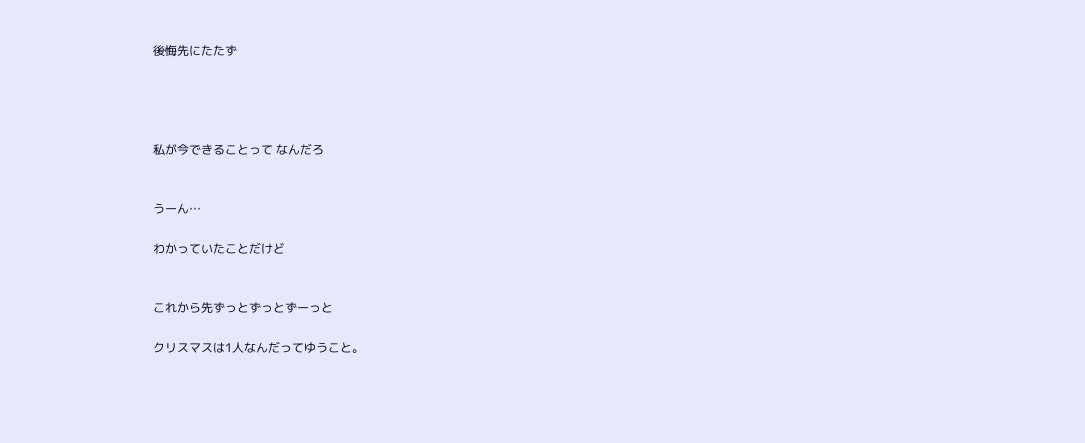後悔先にたたず




私が今できることって なんだろ


うーん…

わかっていたことだけど


これから先ずっとずっとずーっと

クリスマスは1人なんだってゆうこと。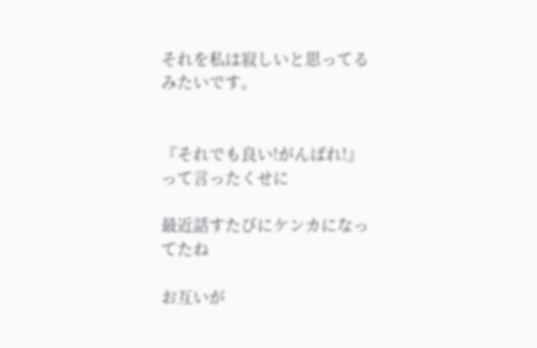それを私は寂しいと思ってるみたいです。


『それでも良い!がんばれ!』って言ったくせに

最近話すたびにケンカになってたね

お互いが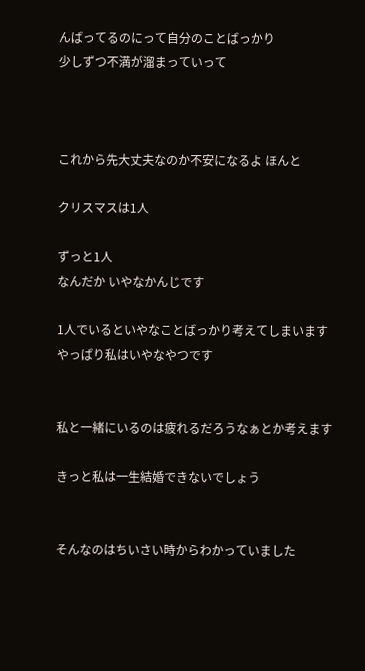んばってるのにって自分のことばっかり
少しずつ不満が溜まっていって



これから先大丈夫なのか不安になるよ ほんと

クリスマスは1人

ずっと1人
なんだか いやなかんじです

1人でいるといやなことばっかり考えてしまいます
やっぱり私はいやなやつです


私と一緒にいるのは疲れるだろうなぁとか考えます

きっと私は一生結婚できないでしょう


そんなのはちいさい時からわかっていました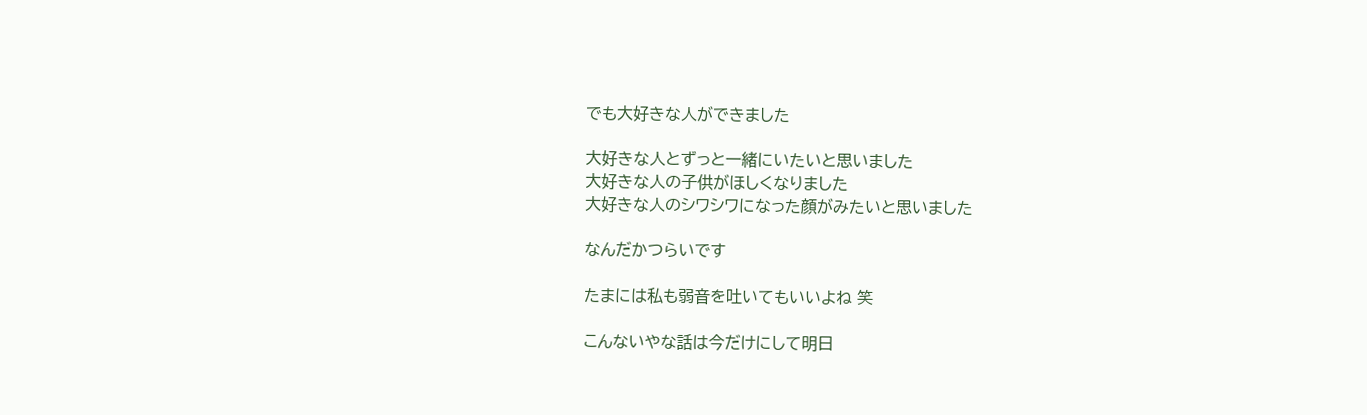でも大好きな人ができました

大好きな人とずっと一緒にいたいと思いました
大好きな人の子供がほしくなりました
大好きな人のシワシワになった顔がみたいと思いました

なんだかつらいです

たまには私も弱音を吐いてもいいよね 笑

こんないやな話は今だけにして明日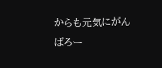からも元気にがんばろー